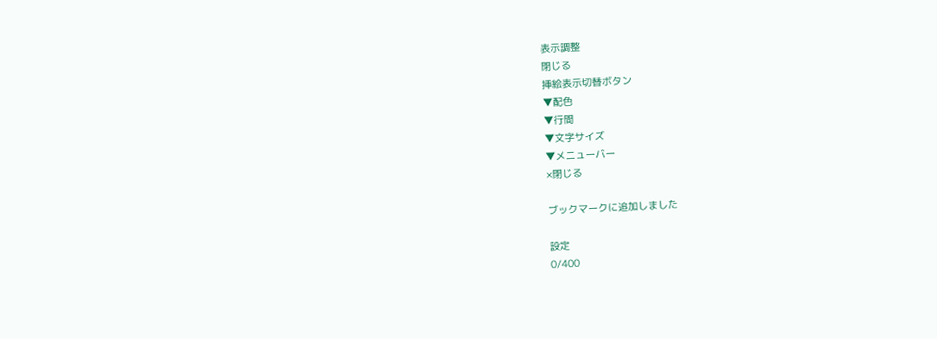表示調整
閉じる
挿絵表示切替ボタン
▼配色
▼行間
▼文字サイズ
▼メニューバー
×閉じる

ブックマークに追加しました

設定
0/400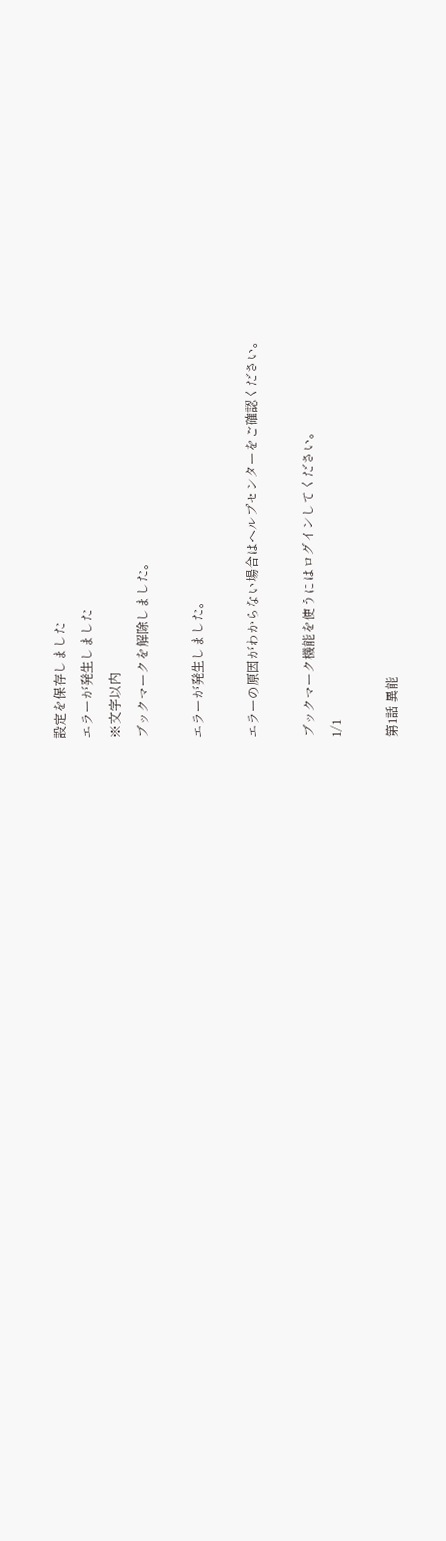設定を保存しました
エラーが発生しました
※文字以内
ブックマークを解除しました。

エラーが発生しました。

エラーの原因がわからない場合はヘルプセンターをご確認ください。

ブックマーク機能を使うにはログインしてください。
1/1

第1話 異能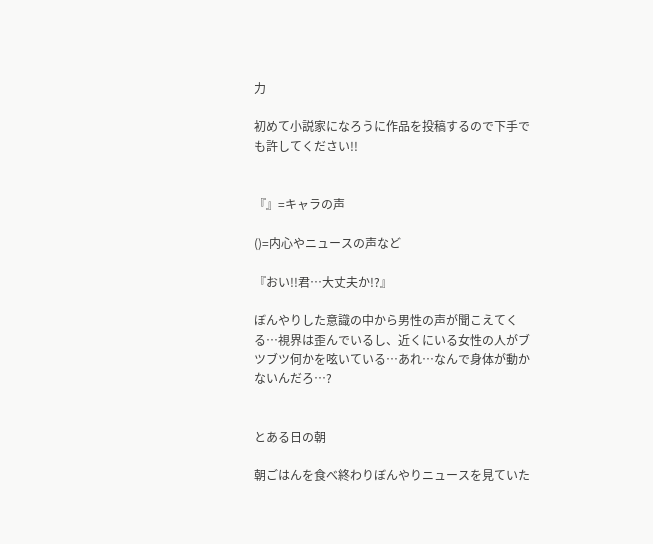力

初めて小説家になろうに作品を投稿するので下手でも許してください!!


『』=キャラの声

()=内心やニュースの声など

『おい!!君…大丈夫か!?』

ぼんやりした意識の中から男性の声が聞こえてくる…視界は歪んでいるし、近くにいる女性の人がブツブツ何かを呟いている…あれ…なんで身体が動かないんだろ…?


とある日の朝

朝ごはんを食べ終わりぼんやりニュースを見ていた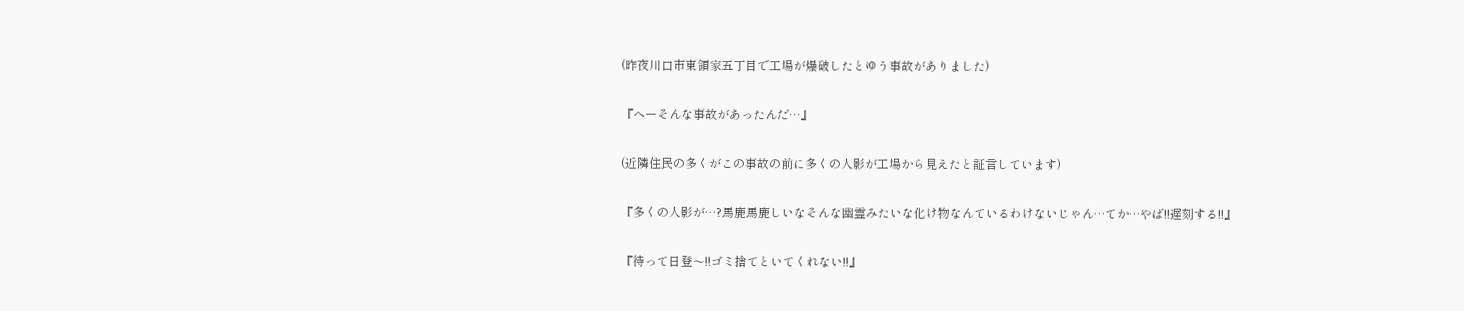(昨夜川口市東領家五丁目で工場が爆破したとゆう事故がありました)

『へーそんな事故があったんだ…』

(近隣住民の多くがこの事故の前に多くの人影が工場から見えたと証言しています)

『多くの人影が…?馬鹿馬鹿しいなそんな幽霊みたいな化け物なんているわけないじゃん…てか…やば!!遅刻する!!』

『待って日登〜!!ゴミ捨てといてくれない!!』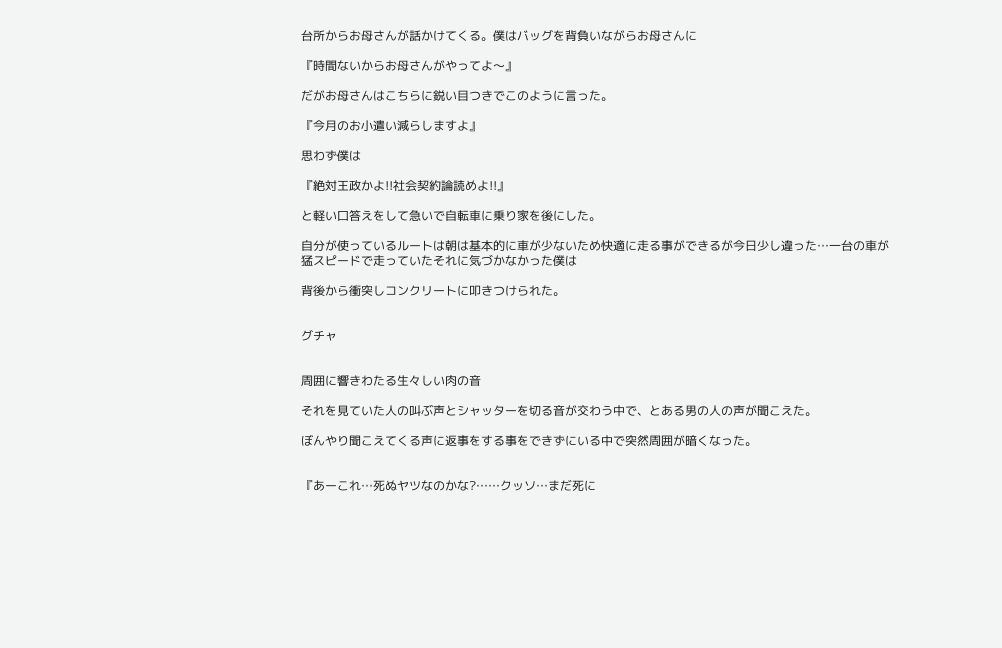台所からお母さんが話かけてくる。僕はバッグを背負いながらお母さんに

『時間ないからお母さんがやってよ〜』

だがお母さんはこちらに鋭い目つきでこのように言った。

『今月のお小遣い減らしますよ』

思わず僕は

『絶対王政かよ!!社会契約論読めよ!!』

と軽い口答えをして急いで自転車に乗り家を後にした。

自分が使っているルートは朝は基本的に車が少ないため快適に走る事ができるが今日少し違った…一台の車が猛スピードで走っていたそれに気づかなかった僕は

背後から衝突しコンクリートに叩きつけられた。


グチャ


周囲に響きわたる生々しい肉の音

それを見ていた人の叫ぶ声とシャッターを切る音が交わう中で、とある男の人の声が聞こえた。

ぼんやり聞こえてくる声に返事をする事をできずにいる中で突然周囲が暗くなった。


『あーこれ…死ぬヤツなのかな?……クッソ…まだ死に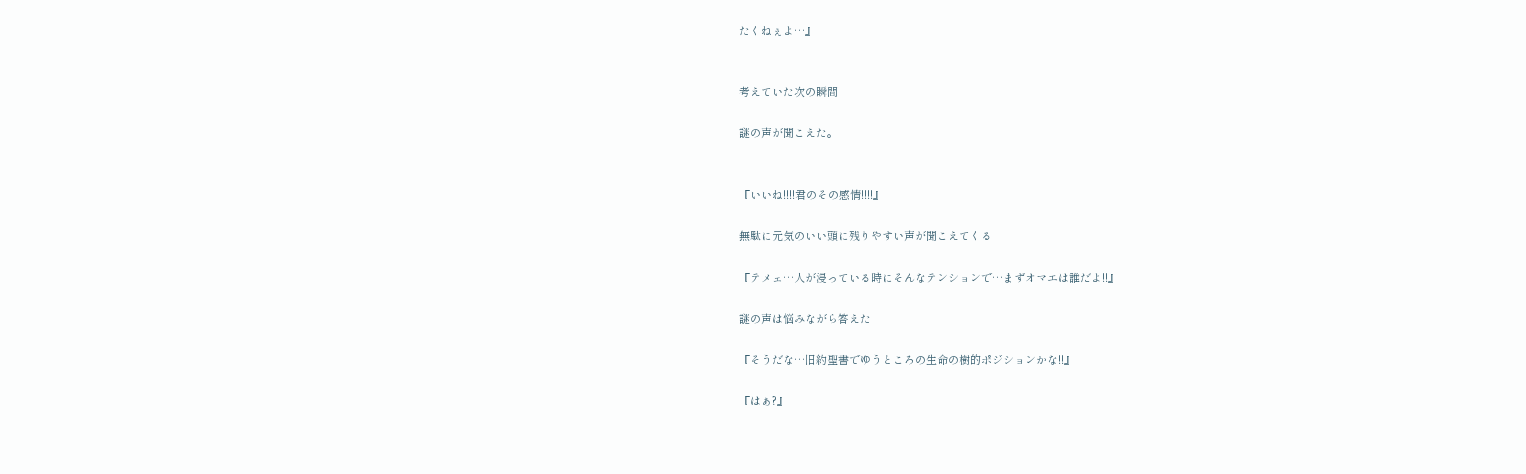たくねぇよ…』


考えていた次の瞬間

謎の声が聞こえた。


『いいね!!!!君のその感情!!!!』

無駄に元気のいい頭に残りやすい声が聞こえてくる

『テメェ…人が浸っている時にそんなテンションで…まずオマエは誰だよ!!』

謎の声は悩みながら答えた

『そうだな…旧約聖書でゆうところの生命の樹的ポジションかな!!』

『はぁ?』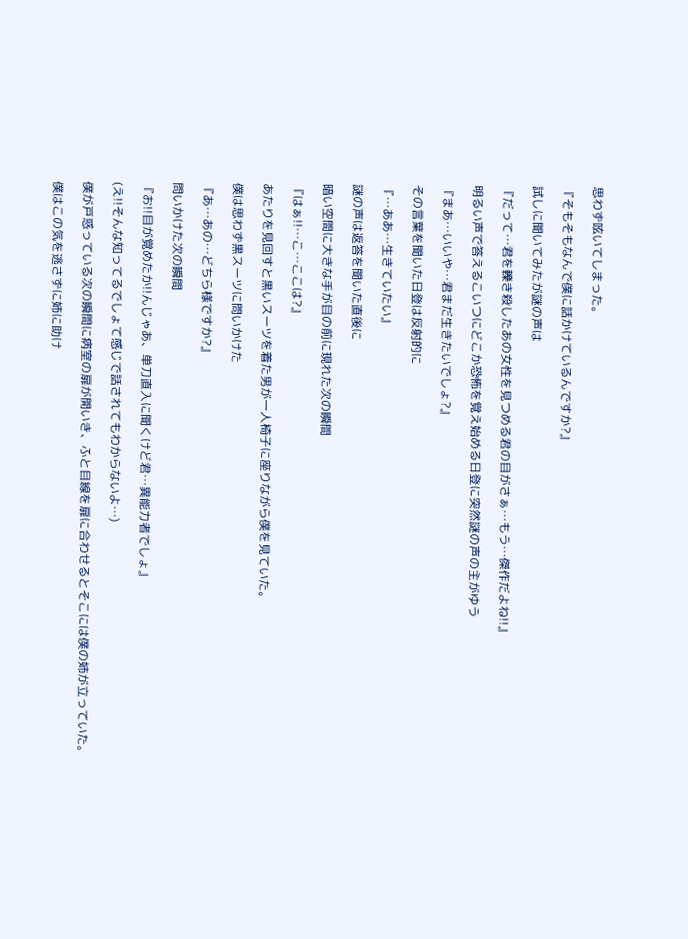思わず呟いてしまった。

『そもそもなんで僕に話かけているんですか?』

試しに聞いてみたが謎の声は

『だって…君を轢き殺したあの女性を見つめる君の目がさぁ…もう…傑作だよね!!』

明るい声で答えるこいつにどこか恐怖を覚え始める日登に突然謎の声の主がゆう

『まあ…いいや…君まだ生きたいでしょ?』

その言葉を聞いた日登は反射的に

『…ああ…生きていたい』

謎の声は返答を聞いた直後に

暗い空間に大きな手が目の前に現れた次の瞬間

『はぁ!!…こ…ここは?』

あたりを見回すと黒いスーツを着た男が一人椅子に座りながら僕を見ていた。

僕は思わず黒スーツに問いかけた

『あ…あの…どちら様ですか?』

問いかけた次の瞬間

『お!!目が覚めたか!!んじゃあ、単刀直入に聞くけど君…異能力者でしょ』

(え!!そんな知ってるでしょて感じで話されてもわからないよ…)

僕が戸惑っている次の瞬間に病室の扉が開いき、ふと目線を扉に合わせるとそこには僕の姉が立っていた。

僕はこの気を逃さずに姉に助け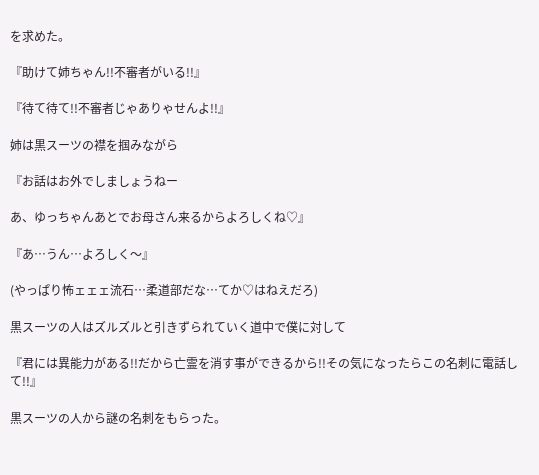を求めた。

『助けて姉ちゃん!!不審者がいる!!』

『待て待て!!不審者じゃありゃせんよ!!』

姉は黒スーツの襟を掴みながら

『お話はお外でしましょうねー

あ、ゆっちゃんあとでお母さん来るからよろしくね♡』

『あ…うん…よろしく〜』

(やっぱり怖ェェェ流石…柔道部だな…てか♡はねえだろ)

黒スーツの人はズルズルと引きずられていく道中で僕に対して

『君には異能力がある!!だから亡霊を消す事ができるから!!その気になったらこの名刺に電話して!!』

黒スーツの人から謎の名刺をもらった。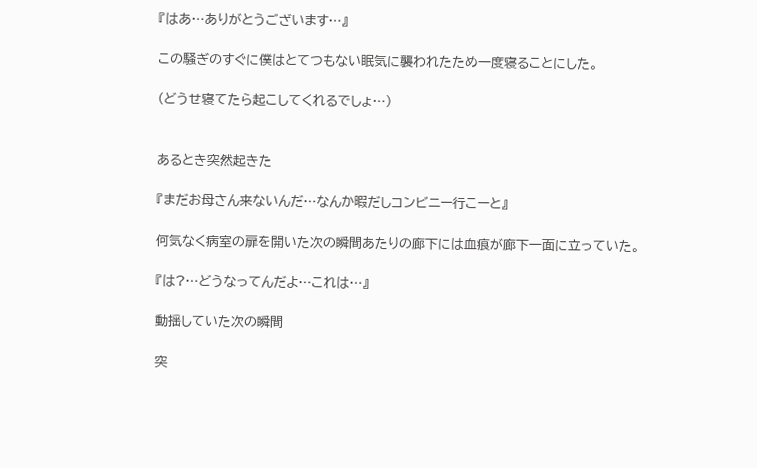『はあ…ありがとうございます…』

この騒ぎのすぐに僕はとてつもない眠気に襲われたため一度寝ることにした。

(どうせ寝てたら起こしてくれるでしょ…)


あるとき突然起きた

『まだお母さん来ないんだ…なんか暇だしコンビニー行こーと』

何気なく病室の扉を開いた次の瞬間あたりの廊下には血痕が廊下一面に立っていた。

『は?…どうなってんだよ…これは…』

動揺していた次の瞬間

突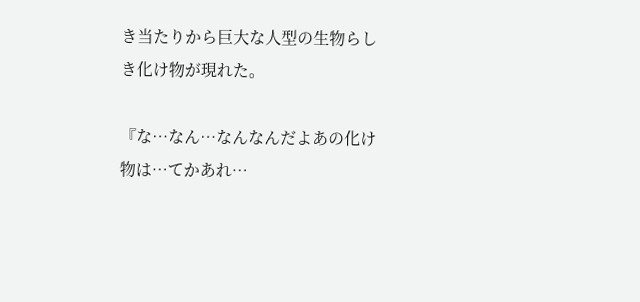き当たりから巨大な人型の生物らしき化け物が現れた。

『な…なん…なんなんだよあの化け物は…てかあれ…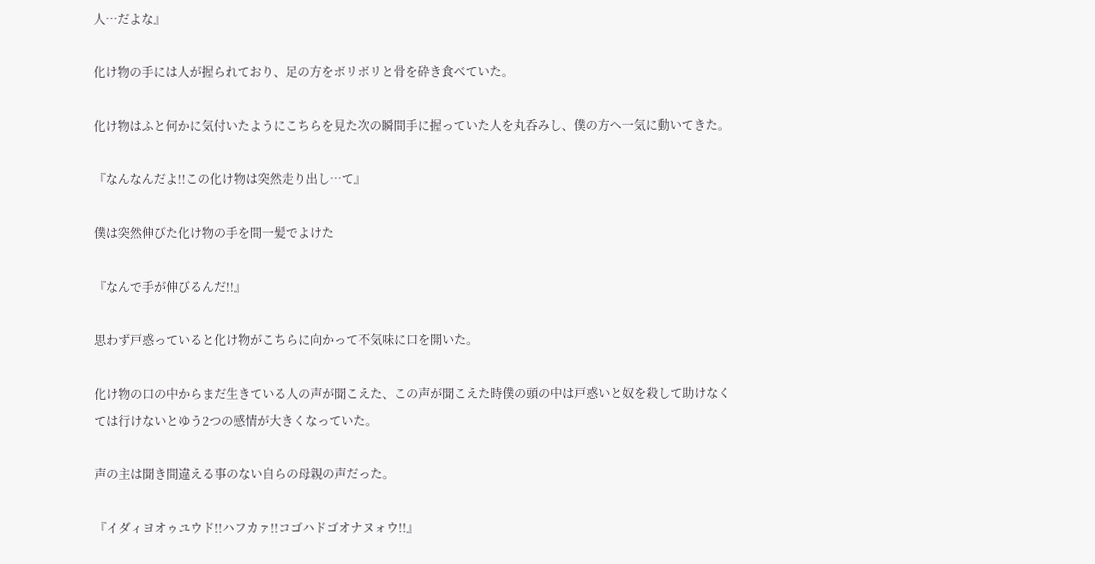人…だよな』

化け物の手には人が握られており、足の方をボリボリと骨を砕き食べていた。

化け物はふと何かに気付いたようにこちらを見た次の瞬間手に握っていた人を丸呑みし、僕の方へ一気に動いてきた。

『なんなんだよ!!この化け物は突然走り出し…て』

僕は突然伸びた化け物の手を間一髪でよけた

『なんで手が伸びるんだ!!』

思わず戸惑っていると化け物がこちらに向かって不気味に口を開いた。

化け物の口の中からまだ生きている人の声が聞こえた、この声が聞こえた時僕の頭の中は戸惑いと奴を殺して助けなくては行けないとゆう2つの感情が大きくなっていた。

声の主は聞き間違える事のない自らの母親の声だった。

『イダィヨオゥユウド!!ハフカァ!!コゴハドゴオナヌォウ!!』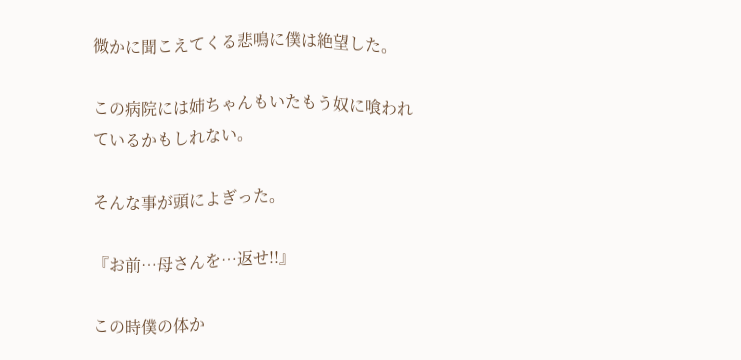微かに聞こえてくる悲鳴に僕は絶望した。

この病院には姉ちゃんもいたもう奴に喰われているかもしれない。

そんな事が頭によぎった。

『お前…母さんを…返せ!!』

この時僕の体か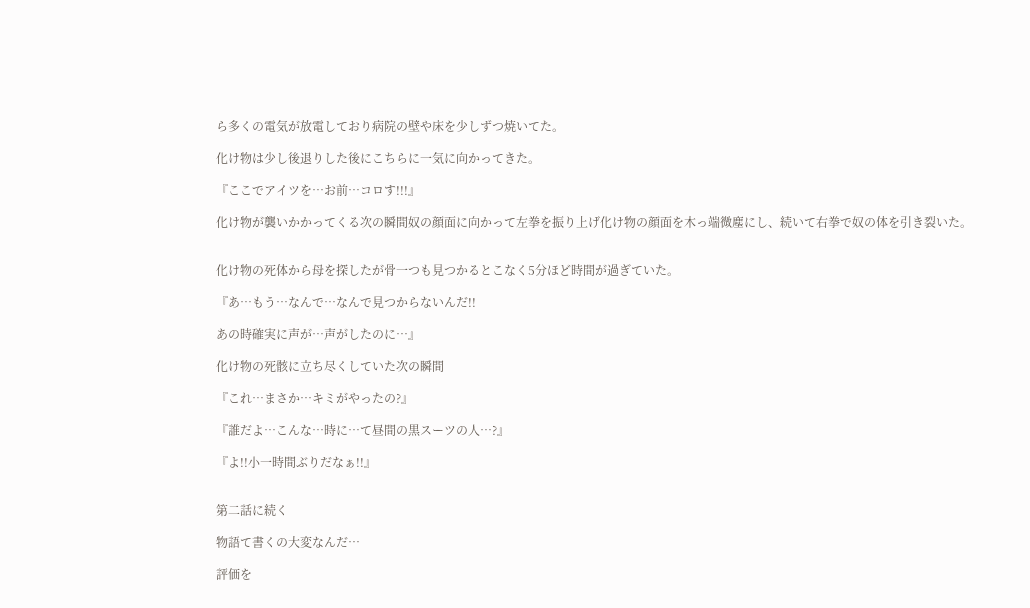ら多くの電気が放電しており病院の壁や床を少しずつ焼いてた。

化け物は少し後退りした後にこちらに一気に向かってきた。

『ここでアイツを…お前…コロす!!!』

化け物が襲いかかってくる次の瞬間奴の顔面に向かって左拳を振り上げ化け物の顔面を木っ端微塵にし、続いて右拳で奴の体を引き裂いた。


化け物の死体から母を探したが骨一つも見つかるとこなく5分ほど時間が過ぎていた。

『あ…もう…なんで…なんで見つからないんだ!!

あの時確実に声が…声がしたのに…』

化け物の死骸に立ち尽くしていた次の瞬間

『これ…まさか…キミがやったの?』

『誰だよ…こんな…時に…て昼間の黒スーツの人…?』

『よ!!小一時間ぶりだなぁ!!』


第二話に続く

物語て書くの大変なんだ…

評価を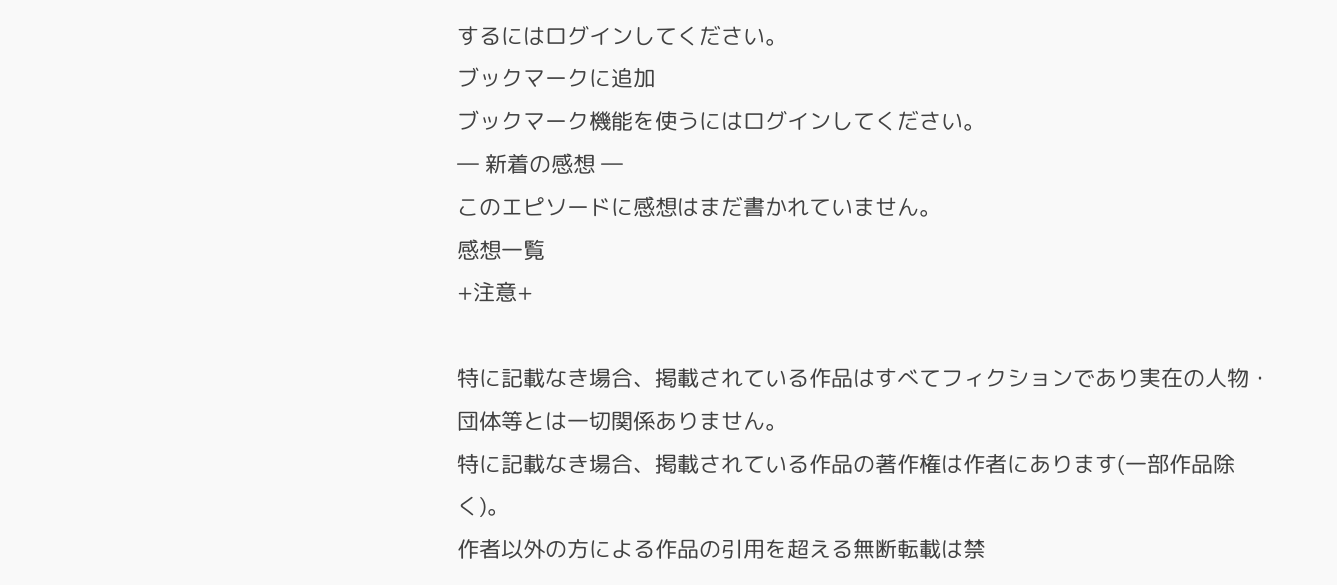するにはログインしてください。
ブックマークに追加
ブックマーク機能を使うにはログインしてください。
― 新着の感想 ―
このエピソードに感想はまだ書かれていません。
感想一覧
+注意+

特に記載なき場合、掲載されている作品はすべてフィクションであり実在の人物・団体等とは一切関係ありません。
特に記載なき場合、掲載されている作品の著作権は作者にあります(一部作品除く)。
作者以外の方による作品の引用を超える無断転載は禁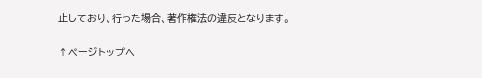止しており、行った場合、著作権法の違反となります。

↑ページトップへ